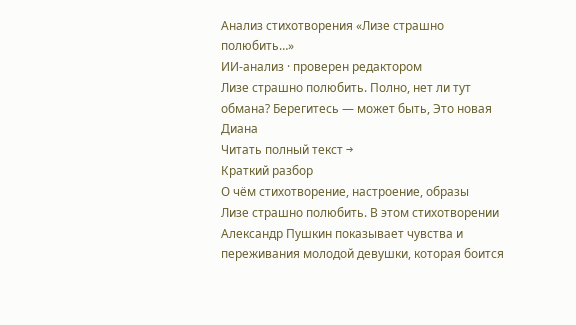Анализ стихотворения «Лизе страшно полюбить…»
ИИ-анализ · проверен редактором
Лизе страшно полюбить. Полно, нет ли тут обмана? Берегитесь — может быть, Это новая Диана
Читать полный текст →
Краткий разбор
О чём стихотворение, настроение, образы
Лизе страшно полюбить. В этом стихотворении Александр Пушкин показывает чувства и переживания молодой девушки, которая боится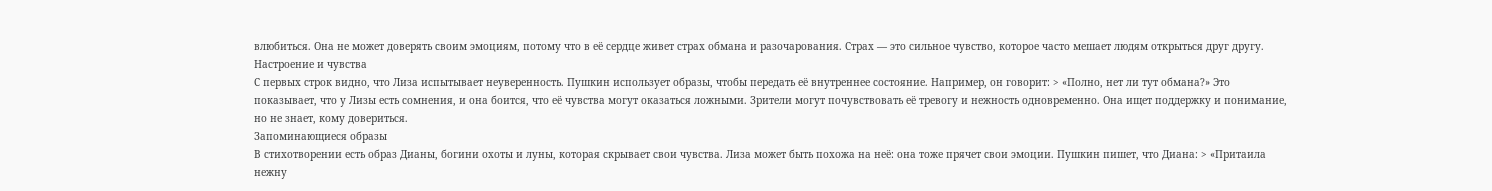влюбиться. Она не может доверять своим эмоциям, потому что в её сердце живет страх обмана и разочарования. Страх — это сильное чувство, которое часто мешает людям открыться друг другу.
Настроение и чувства
С первых строк видно, что Лиза испытывает неуверенность. Пушкин использует образы, чтобы передать её внутреннее состояние. Например, он говорит: > «Полно, нет ли тут обмана?» Это показывает, что у Лизы есть сомнения, и она боится, что её чувства могут оказаться ложными. Зрители могут почувствовать её тревогу и нежность одновременно. Она ищет поддержку и понимание, но не знает, кому довериться.
Запоминающиеся образы
В стихотворении есть образ Дианы, богини охоты и луны, которая скрывает свои чувства. Лиза может быть похожа на неё: она тоже прячет свои эмоции. Пушкин пишет, что Диана: > «Притаила нежну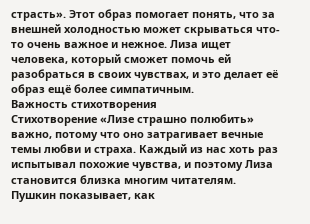страсть». Этот образ помогает понять, что за внешней холодностью может скрываться что-то очень важное и нежное. Лиза ищет человека, который сможет помочь ей разобраться в своих чувствах, и это делает её образ ещё более симпатичным.
Важность стихотворения
Стихотворение «Лизе страшно полюбить» важно, потому что оно затрагивает вечные темы любви и страха. Каждый из нас хоть раз испытывал похожие чувства, и поэтому Лиза становится близка многим читателям. Пушкин показывает, как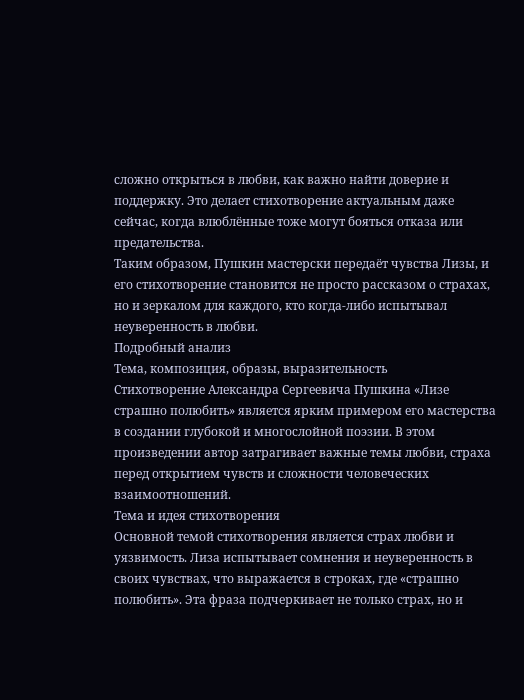сложно открыться в любви, как важно найти доверие и поддержку. Это делает стихотворение актуальным даже сейчас, когда влюблённые тоже могут бояться отказа или предательства.
Таким образом, Пушкин мастерски передаёт чувства Лизы, и его стихотворение становится не просто рассказом о страхах, но и зеркалом для каждого, кто когда-либо испытывал неуверенность в любви.
Подробный анализ
Тема, композиция, образы, выразительность
Стихотворение Александра Сергеевича Пушкина «Лизе страшно полюбить» является ярким примером его мастерства в создании глубокой и многослойной поэзии. В этом произведении автор затрагивает важные темы любви, страха перед открытием чувств и сложности человеческих взаимоотношений.
Тема и идея стихотворения
Основной темой стихотворения является страх любви и уязвимость. Лиза испытывает сомнения и неуверенность в своих чувствах, что выражается в строках, где «страшно полюбить». Эта фраза подчеркивает не только страх, но и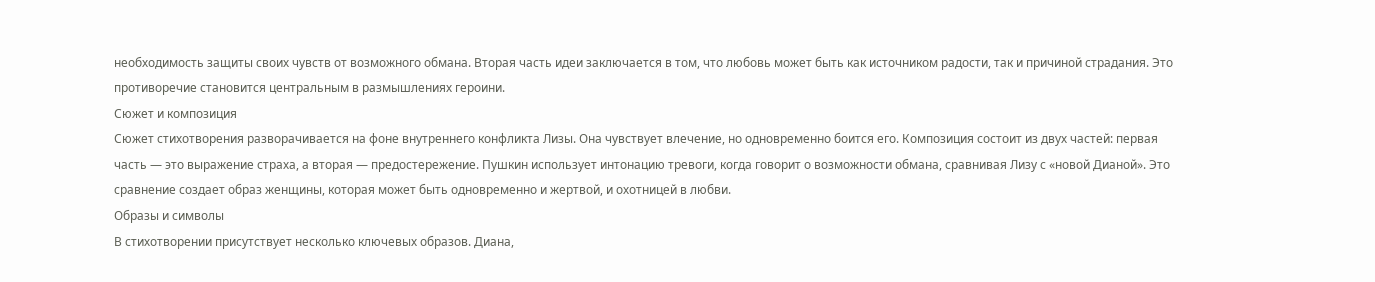необходимость защиты своих чувств от возможного обмана. Вторая часть идеи заключается в том, что любовь может быть как источником радости, так и причиной страдания. Это противоречие становится центральным в размышлениях героини.
Сюжет и композиция
Сюжет стихотворения разворачивается на фоне внутреннего конфликта Лизы. Она чувствует влечение, но одновременно боится его. Композиция состоит из двух частей: первая часть — это выражение страха, а вторая — предостережение. Пушкин использует интонацию тревоги, когда говорит о возможности обмана, сравнивая Лизу с «новой Дианой». Это сравнение создает образ женщины, которая может быть одновременно и жертвой, и охотницей в любви.
Образы и символы
В стихотворении присутствует несколько ключевых образов. Диана,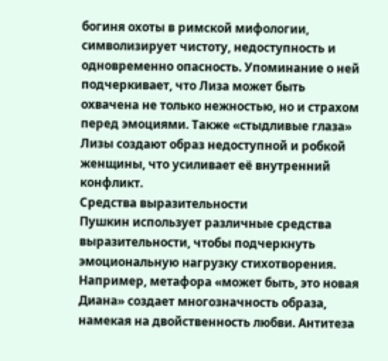богиня охоты в римской мифологии, символизирует чистоту, недоступность и одновременно опасность. Упоминание о ней подчеркивает, что Лиза может быть охвачена не только нежностью, но и страхом перед эмоциями. Также «стыдливые глаза» Лизы создают образ недоступной и робкой женщины, что усиливает её внутренний конфликт.
Средства выразительности
Пушкин использует различные средства выразительности, чтобы подчеркнуть эмоциональную нагрузку стихотворения. Например, метафора «может быть, это новая Диана» создает многозначность образа, намекая на двойственность любви. Антитеза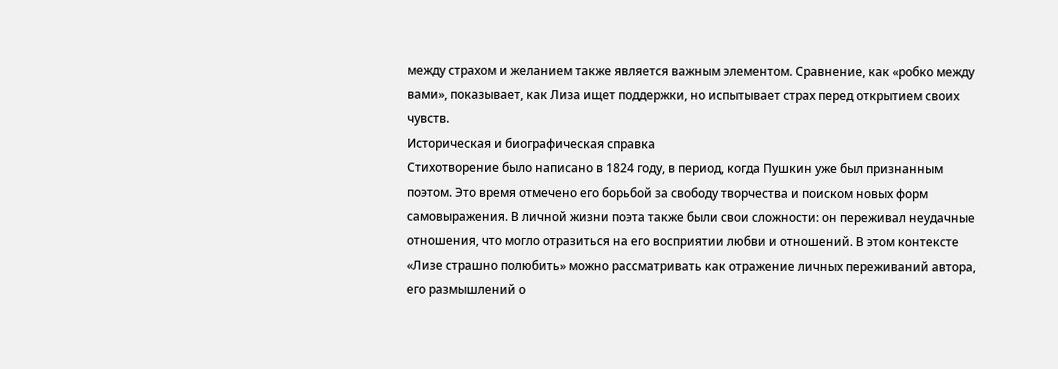между страхом и желанием также является важным элементом. Сравнение, как «робко между вами», показывает, как Лиза ищет поддержки, но испытывает страх перед открытием своих чувств.
Историческая и биографическая справка
Стихотворение было написано в 1824 году, в период, когда Пушкин уже был признанным поэтом. Это время отмечено его борьбой за свободу творчества и поиском новых форм самовыражения. В личной жизни поэта также были свои сложности: он переживал неудачные отношения, что могло отразиться на его восприятии любви и отношений. В этом контексте «Лизе страшно полюбить» можно рассматривать как отражение личных переживаний автора, его размышлений о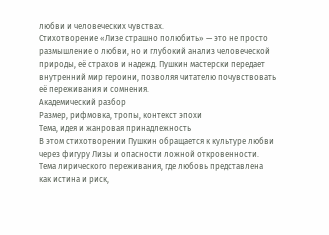любви и человеческих чувствах.
Стихотворение «Лизе страшно полюбить» — это не просто размышление о любви, но и глубокий анализ человеческой природы, её страхов и надежд. Пушкин мастерски передает внутренний мир героини, позволяя читателю почувствовать её переживания и сомнения.
Академический разбор
Размер, рифмовка, тропы, контекст эпохи
Тема, идея и жанровая принадлежность
В этом стихотворении Пушкин обращается к культуре любви через фигуру Лизы и опасности ложной откровенности. Тема лирического переживания, где любовь представлена как истина и риск,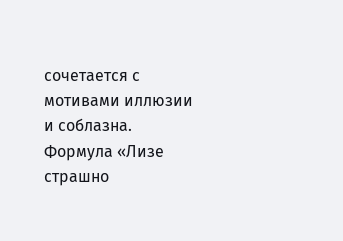сочетается с мотивами иллюзии и соблазна. Формула «Лизе страшно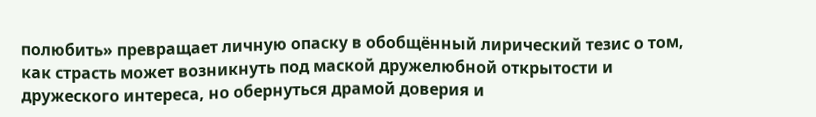полюбить» превращает личную опаску в обобщённый лирический тезис о том, как страсть может возникнуть под маской дружелюбной открытости и дружеского интереса, но обернуться драмой доверия и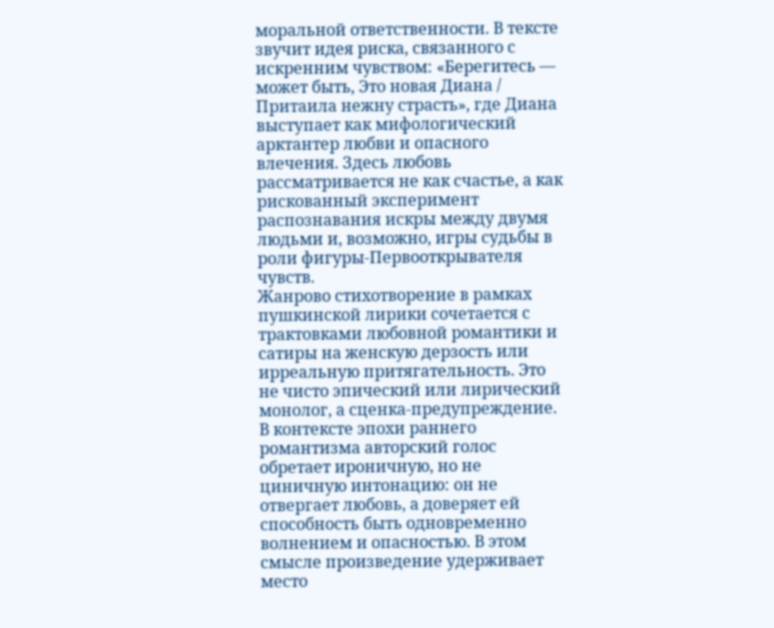моральной ответственности. В тексте звучит идея риска, связанного с искренним чувством: «Берегитесь — может быть, Это новая Диана / Притаила нежну страсть», где Диана выступает как мифологический арктантер любви и опасного влечения. Здесь любовь рассматривается не как счастье, а как рискованный эксперимент распознавания искры между двумя людьми и, возможно, игры судьбы в роли фигуры-Первооткрывателя чувств.
Жанрово стихотворение в рамках пушкинской лирики сочетается с трактовками любовной романтики и сатиры на женскую дерзость или ирреальную притягательность. Это не чисто эпический или лирический монолог, а сценка-предупреждение. В контексте эпохи раннего романтизма авторский голос обретает ироничную, но не циничную интонацию: он не отвергает любовь, а доверяет ей способность быть одновременно волнением и опасностью. В этом смысле произведение удерживает место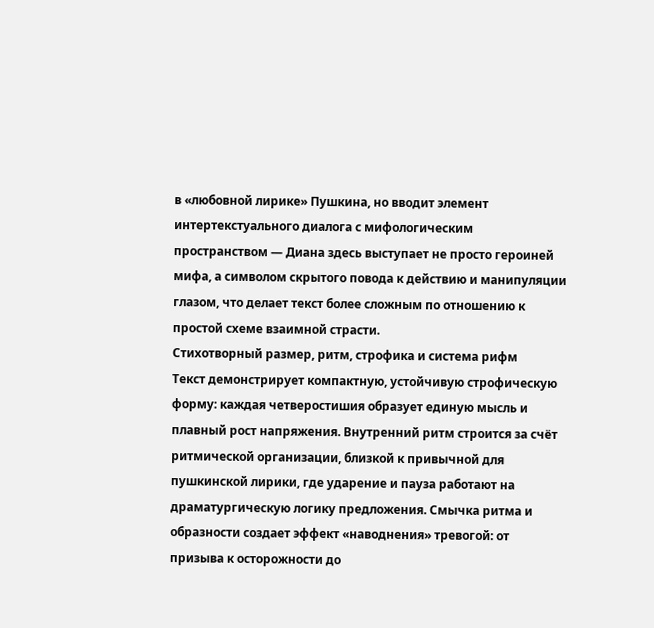в «любовной лирике» Пушкина, но вводит элемент интертекстуального диалога с мифологическим пространством — Диана здесь выступает не просто героиней мифа, а символом скрытого повода к действию и манипуляции глазом, что делает текст более сложным по отношению к простой схеме взаимной страсти.
Стихотворный размер, ритм, строфика и система рифм
Текст демонстрирует компактную, устойчивую строфическую форму: каждая четверостишия образует единую мысль и плавный рост напряжения. Внутренний ритм строится за счёт ритмической организации, близкой к привычной для пушкинской лирики, где ударение и пауза работают на драматургическую логику предложения. Смычка ритма и образности создает эффект «наводнения» тревогой: от призыва к осторожности до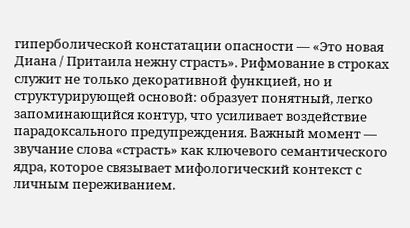гиперболической констатации опасности — «Это новая Диана / Притаила нежну страсть». Рифмование в строках служит не только декоративной функцией, но и структурирующей основой: образует понятный, легко запоминающийся контур, что усиливает воздействие парадоксального предупреждения. Важный момент — звучание слова «страсть» как ключевого семантического ядра, которое связывает мифологический контекст с личным переживанием.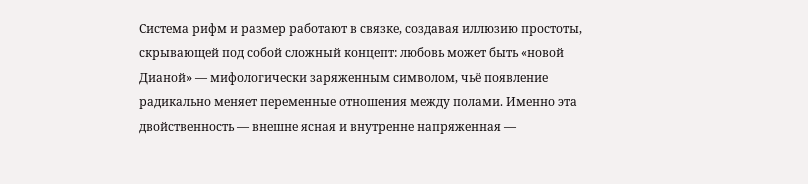Система рифм и размер работают в связке, создавая иллюзию простоты, скрывающей под собой сложный концепт: любовь может быть «новой Дианой» — мифологически заряженным символом, чьё появление радикально меняет переменные отношения между полами. Именно эта двойственность — внешне ясная и внутренне напряженная —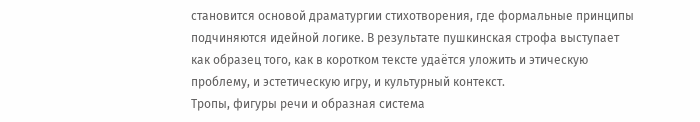становится основой драматургии стихотворения, где формальные принципы подчиняются идейной логике. В результате пушкинская строфа выступает как образец того, как в коротком тексте удаётся уложить и этическую проблему, и эстетическую игру, и культурный контекст.
Тропы, фигуры речи и образная система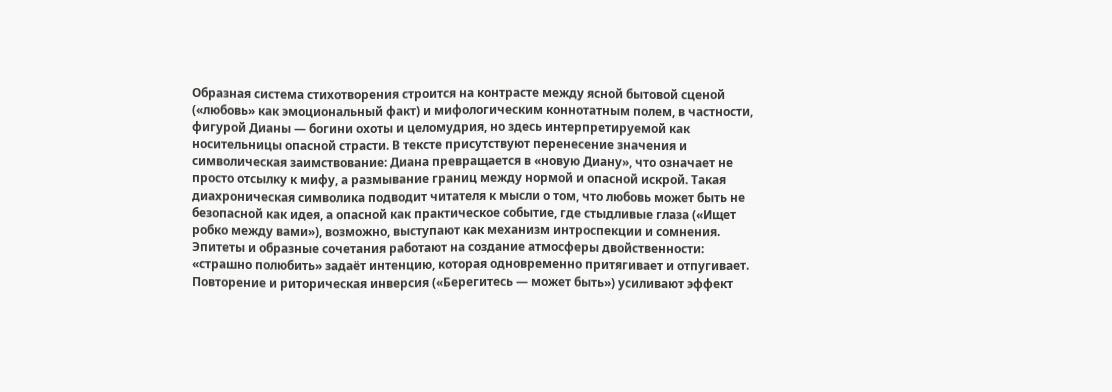Образная система стихотворения строится на контрасте между ясной бытовой сценой («любовь» как эмоциональный факт) и мифологическим коннотатным полем, в частности, фигурой Дианы — богини охоты и целомудрия, но здесь интерпретируемой как носительницы опасной страсти. В тексте присутствуют перенесение значения и символическая заимствование: Диана превращается в «новую Диану», что означает не просто отсылку к мифу, а размывание границ между нормой и опасной искрой. Такая диахроническая символика подводит читателя к мысли о том, что любовь может быть не безопасной как идея, а опасной как практическое событие, где стыдливые глаза («Ищет робко между вами»), возможно, выступают как механизм интроспекции и сомнения.
Эпитеты и образные сочетания работают на создание атмосферы двойственности: «страшно полюбить» задаёт интенцию, которая одновременно притягивает и отпугивает. Повторение и риторическая инверсия («Берегитесь — может быть») усиливают эффект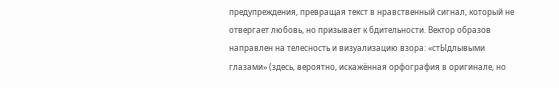предупреждения, превращая текст в нравственный сигнал, который не отвергает любовь, но призывает к бдительности. Вектор образов направлен на телесность и визуализацию взора: «стЫдлывыми глазами» (здесь, вероятно, искажённая орфография в оригинале, но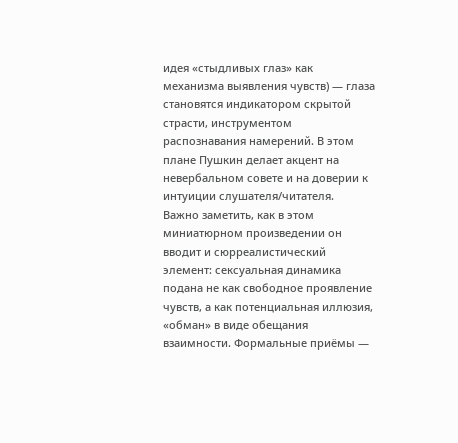идея «стыдливых глаз» как механизма выявления чувств) — глаза становятся индикатором скрытой страсти, инструментом распознавания намерений. В этом плане Пушкин делает акцент на невербальном совете и на доверии к интуиции слушателя/читателя.
Важно заметить, как в этом миниатюрном произведении он вводит и сюрреалистический элемент: сексуальная динамика подана не как свободное проявление чувств, а как потенциальная иллюзия, «обман» в виде обещания взаимности. Формальные приёмы —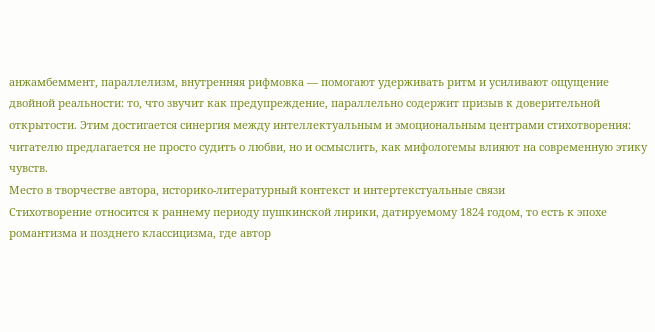анжамбеммент, параллелизм, внутренняя рифмовка — помогают удерживать ритм и усиливают ощущение двойной реальности: то, что звучит как предупреждение, параллельно содержит призыв к доверительной открытости. Этим достигается синергия между интеллектуальным и эмоциональным центрами стихотворения: читателю предлагается не просто судить о любви, но и осмыслить, как мифологемы влияют на современную этику чувств.
Место в творчестве автора, историко-литературный контекст и интертекстуальные связи
Стихотворение относится к раннему периоду пушкинской лирики, датируемому 1824 годом, то есть к эпохе романтизма и позднего классицизма, где автор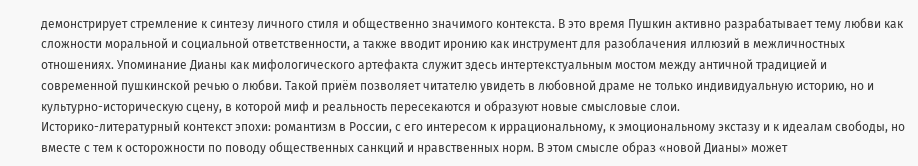демонстрирует стремление к синтезу личного стиля и общественно значимого контекста. В это время Пушкин активно разрабатывает тему любви как сложности моральной и социальной ответственности, а также вводит иронию как инструмент для разоблачения иллюзий в межличностных отношениях. Упоминание Дианы как мифологического артефакта служит здесь интертекстуальным мостом между античной традицией и современной пушкинской речью о любви. Такой приём позволяет читателю увидеть в любовной драме не только индивидуальную историю, но и культурно-историческую сцену, в которой миф и реальность пересекаются и образуют новые смысловые слои.
Историко-литературный контекст эпохи: романтизм в России, с его интересом к иррациональному, к эмоциональному экстазу и к идеалам свободы, но вместе с тем к осторожности по поводу общественных санкций и нравственных норм. В этом смысле образ «новой Дианы» может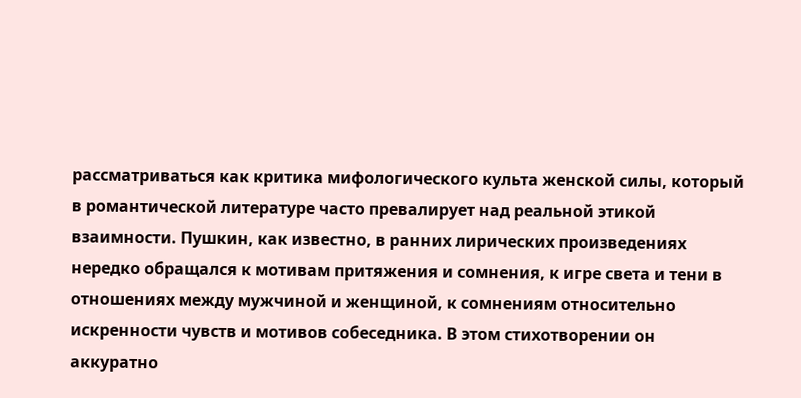рассматриваться как критика мифологического культа женской силы, который в романтической литературе часто превалирует над реальной этикой взаимности. Пушкин, как известно, в ранних лирических произведениях нередко обращался к мотивам притяжения и сомнения, к игре света и тени в отношениях между мужчиной и женщиной, к сомнениям относительно искренности чувств и мотивов собеседника. В этом стихотворении он аккуратно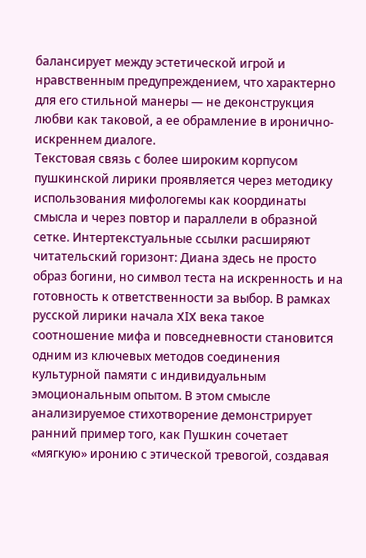балансирует между эстетической игрой и нравственным предупреждением, что характерно для его стильной манеры — не деконструкция любви как таковой, а ее обрамление в иронично-искреннем диалоге.
Текстовая связь с более широким корпусом пушкинской лирики проявляется через методику использования мифологемы как координаты смысла и через повтор и параллели в образной сетке. Интертекстуальные ссылки расширяют читательский горизонт: Диана здесь не просто образ богини, но символ теста на искренность и на готовность к ответственности за выбор. В рамках русской лирики начала XIX века такое соотношение мифа и повседневности становится одним из ключевых методов соединения культурной памяти с индивидуальным эмоциональным опытом. В этом смысле анализируемое стихотворение демонстрирует ранний пример того, как Пушкин сочетает «мягкую» иронию с этической тревогой, создавая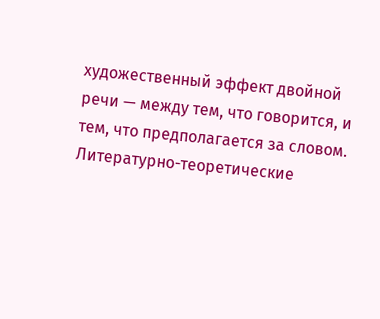художественный эффект двойной речи — между тем, что говорится, и тем, что предполагается за словом.
Литературно-теоретические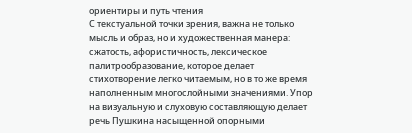ориентиры и путь чтения
С текстуальной точки зрения, важна не только мысль и образ, но и художественная манера: сжатость, афористичность, лексическое палитрообразование, которое делает стихотворение легко читаемым, но в то же время наполненным многослойными значениями. Упор на визуальную и слуховую составляющую делает речь Пушкина насыщенной опорными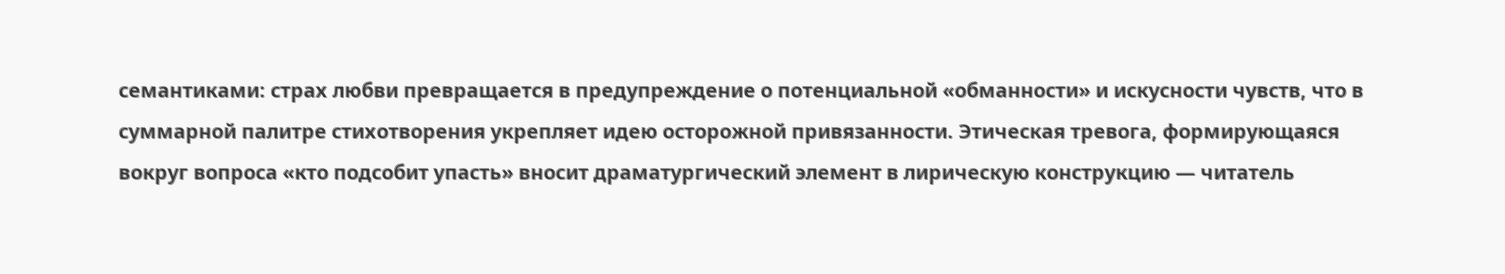семантиками: страх любви превращается в предупреждение о потенциальной «обманности» и искусности чувств, что в суммарной палитре стихотворения укрепляет идею осторожной привязанности. Этическая тревога, формирующаяся вокруг вопроса «кто подсобит упасть» вносит драматургический элемент в лирическую конструкцию — читатель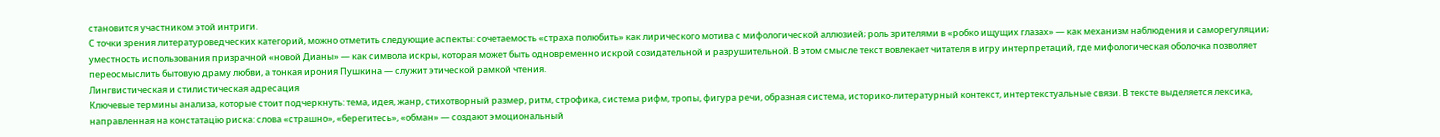становится участником этой интриги.
С точки зрения литературоведческих категорий, можно отметить следующие аспекты: сочетаемость «страха полюбить» как лирического мотива с мифологической аллюзией; роль зрителями в «робко ищущих глазах» — как механизм наблюдения и саморегуляции; уместность использования призрачной «новой Дианы» — как символа искры, которая может быть одновременно искрой созидательной и разрушительной. В этом смысле текст вовлекает читателя в игру интерпретаций, где мифологическая оболочка позволяет переосмыслить бытовую драму любви, а тонкая ирония Пушкина — служит этической рамкой чтения.
Лингвистическая и стилистическая адресация
Ключевые термины анализа, которые стоит подчеркнуть: тема, идея, жанр, стихотворный размер, ритм, строфика, система рифм, тропы, фигура речи, образная система, историко-литературный контекст, интертекстуальные связи. В тексте выделяется лексика, направленная на констатацію риска: слова «страшно», «берегитесь», «обман» — создают эмоциональный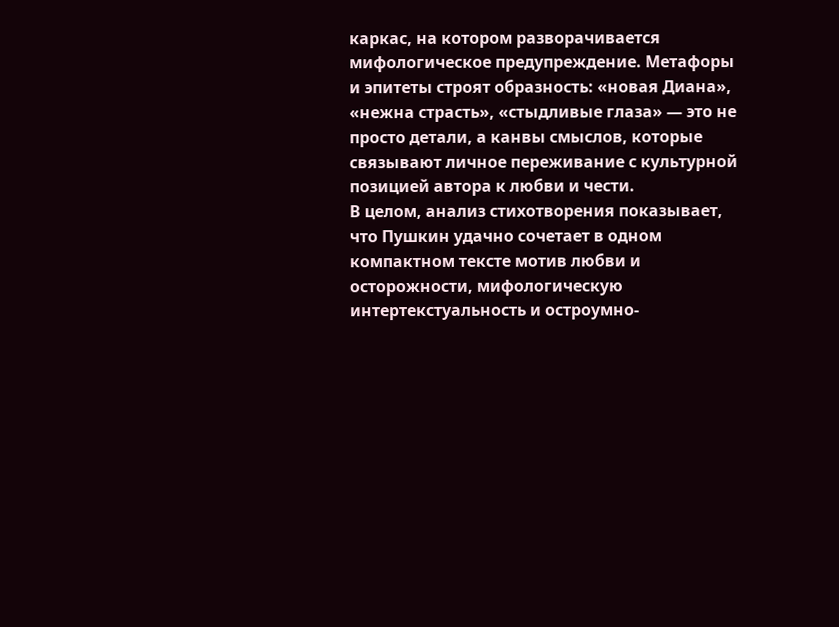каркас, на котором разворачивается мифологическое предупреждение. Метафоры и эпитеты строят образность: «новая Диана», «нежна страсть», «стыдливые глаза» — это не просто детали, а канвы смыслов, которые связывают личное переживание с культурной позицией автора к любви и чести.
В целом, анализ стихотворения показывает, что Пушкин удачно сочетает в одном компактном тексте мотив любви и осторожности, мифологическую интертекстуальность и остроумно-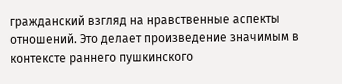гражданский взгляд на нравственные аспекты отношений. Это делает произведение значимым в контексте раннего пушкинского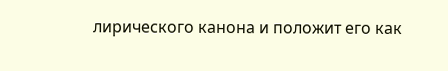лирического канона и положит его как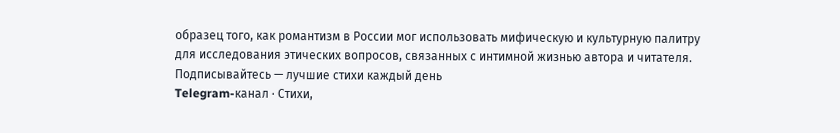образец того, как романтизм в России мог использовать мифическую и культурную палитру для исследования этических вопросов, связанных с интимной жизнью автора и читателя.
Подписывайтесь — лучшие стихи каждый день
Telegram-канал · Стихи,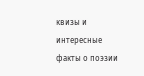квизы и интересные факты о поэзии